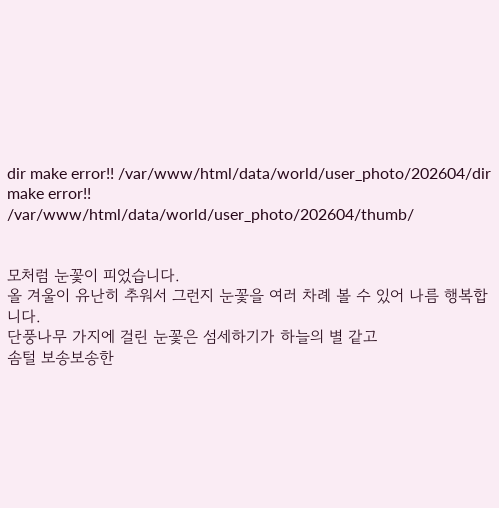dir make error!! /var/www/html/data/world/user_photo/202604/dir make error!! /var/www/html/data/world/user_photo/202604/thumb/


모처럼 눈꽃이 피었습니다.
올 겨울이 유난히 추워서 그런지 눈꽃을 여러 차례 볼 수 있어 나름 행복합니다.
단풍나무 가지에 걸린 눈꽃은 섬세하기가 하늘의 별 같고
솜털 보송보송한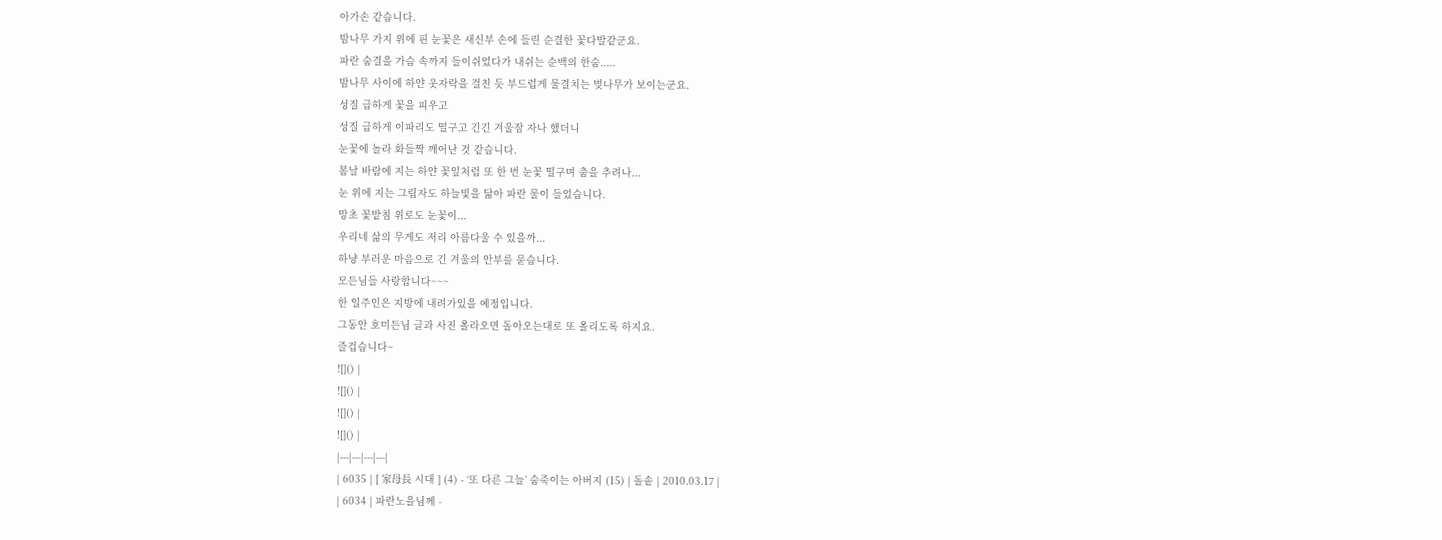아가손 같습니다.
밤나무 가지 위에 핀 눈꽃은 새신부 손에 들린 순결한 꽃다발같군요.
파란 숨결을 가슴 속까지 들이쉬었다가 내쉬는 순백의 한숨.....
밤나무 사이에 하얀 옷자락을 걸친 듯 부드럽게 물결치는 벚나무가 보이는군요.
성질 급하게 꽃을 피우고
성질 급하게 이파리도 떨구고 긴긴 겨울잠 자나 했더니
눈꽃에 놀라 화들짝 깨어난 것 같습니다.
봄날 바람에 지는 하얀 꽃잎처럼 또 한 번 눈꽃 떨구며 춤을 추려나...
눈 위에 지는 그림자도 하늘빛을 닮아 파란 물이 들었습니다.
망초 꽃밭침 위로도 눈꽃이...
우리네 삶의 무게도 저리 아름다울 수 있을까...
하냥 부러운 마음으로 긴 겨울의 안부를 묻습니다.
모든님들 사랑합니다~~~
한 일주인은 지방에 내려가있을 예정입니다.
그동안 호미든님 글과 사진 올라오면 돌아오는대로 또 올리도록 하지요.
즐겁습니다~
![]() |
![]() |
![]() |
![]() |
|---|---|---|---|
| 6035 | [ 家母長 시대 ] (4) - ‘또 다른 그늘’ 숨죽이는 아버지 (15) | 돌솥 | 2010.03.17 |
| 6034 | 파란노을님께 -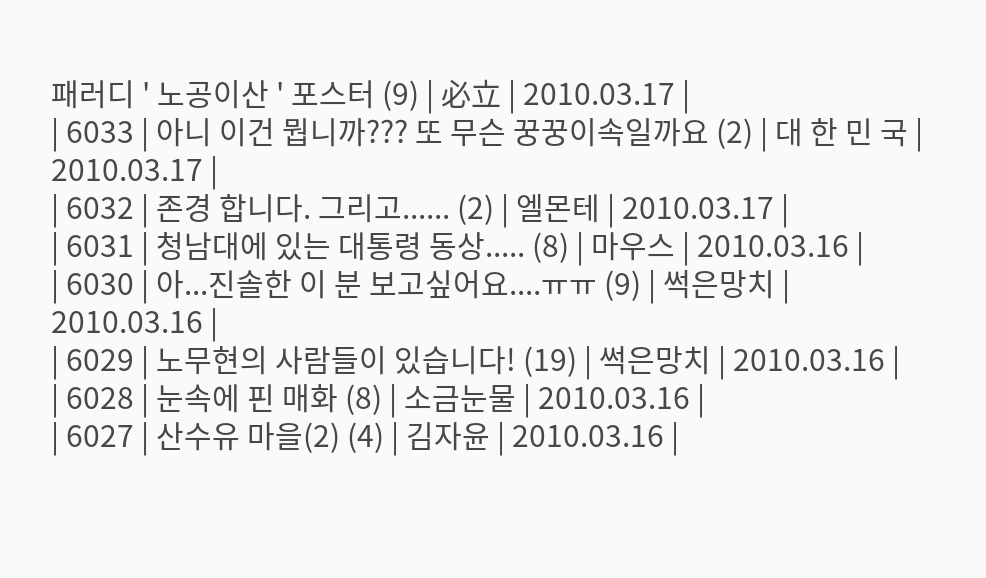패러디 ' 노공이산 ' 포스터 (9) | 必立 | 2010.03.17 |
| 6033 | 아니 이건 뭡니까??? 또 무슨 꿍꿍이속일까요 (2) | 대 한 민 국 | 2010.03.17 |
| 6032 | 존경 합니다. 그리고...... (2) | 엘몬테 | 2010.03.17 |
| 6031 | 청남대에 있는 대통령 동상..... (8) | 마우스 | 2010.03.16 |
| 6030 | 아...진솔한 이 분 보고싶어요....ㅠㅠ (9) | 썩은망치 | 2010.03.16 |
| 6029 | 노무현의 사람들이 있습니다! (19) | 썩은망치 | 2010.03.16 |
| 6028 | 눈속에 핀 매화 (8) | 소금눈물 | 2010.03.16 |
| 6027 | 산수유 마을(2) (4) | 김자윤 | 2010.03.16 |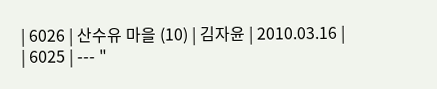| 6026 | 산수유 마을 (10) | 김자윤 | 2010.03.16 |
| 6025 | --- "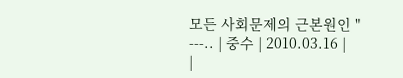모든 사회문제의 근본원인 " ---.. | 중수 | 2010.03.16 |
|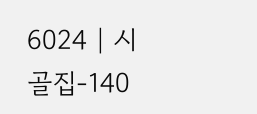6024 | 시골집-140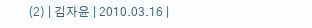(2) | 김자윤 | 2010.03.16 |